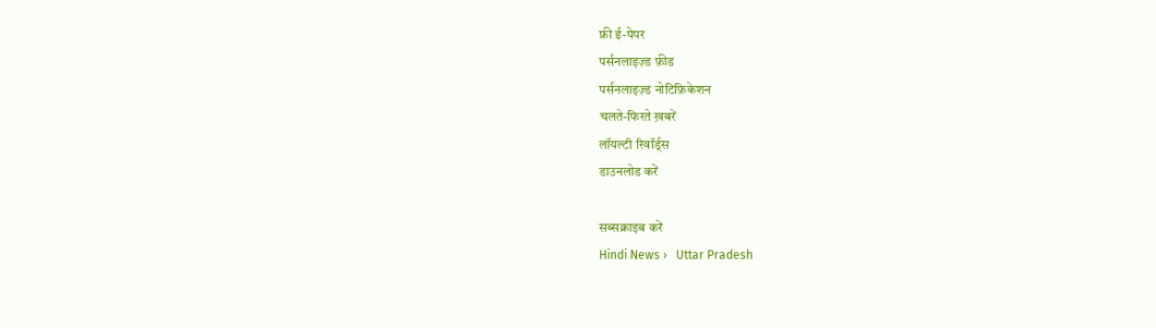फ्री ई-पेपर
पर्सनलाइज़्ड फ़ीड
पर्सनलाइज़्ड नोटिफ़िकेशन
चलते-फिरते ख़बरें
लॉयल्टी रिवॉर्ड्स
डाउनलोड करें

सब्सक्राइब करें
Hindi News ›   Uttar Pradesh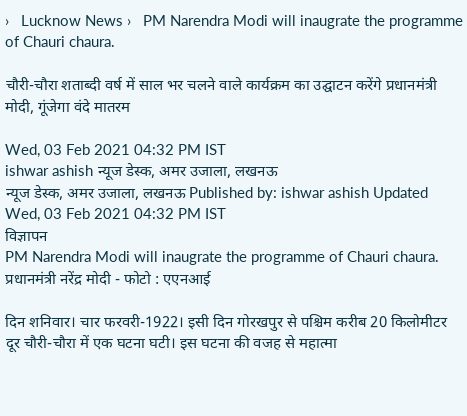›   Lucknow News ›   PM Narendra Modi will inaugrate the programme of Chauri chaura.

चौरी-चौरा शताब्दी वर्ष में साल भर चलने वाले कार्यक्रम का उद्घाटन करेंगे प्रधानमंत्री मोदी, गूंजेगा वंदे मातरम

Wed, 03 Feb 2021 04:32 PM IST
ishwar ashish न्यूज डेस्क, अमर उजाला, लखनऊ
न्यूज डेस्क, अमर उजाला, लखनऊ Published by: ishwar ashish Updated Wed, 03 Feb 2021 04:32 PM IST
विज्ञापन
PM Narendra Modi will inaugrate the programme of Chauri chaura.
प्रधानमंत्री नरेंद्र मोदी - फोटो : एएनआई

दिन शनिवार। चार फरवरी-1922। इसी दिन गोरखपुर से पश्चिम करीब 20 किलोमीटर दूर चौरी-चौरा में एक घटना घटी। इस घटना की वजह से महात्मा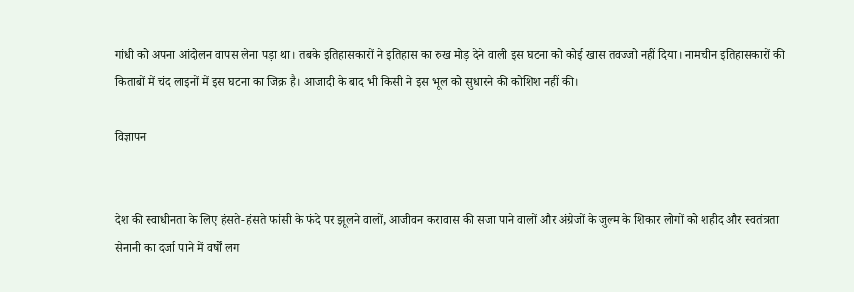गांधी को अपना आंदोलन वापस लेना पड़ा था। तबके इतिहासकारों ने इतिहास का रुख मोड़ देने वाली इस घटना को कोई खास तवज्जो नहीं दिया। नामचीन इतिहासकारों की किताबों में चंद लाइनों में इस घटना का जिक्र है। आजादी के बाद भी किसी ने इस भूल को सुधारने की कोशिश नहीं की।

विज्ञापन


देश की स्वाधीनता के लिए हंसते-हंसते फांसी के फंदे पर झूलने वालों, आजीवन करावास की सजा पाने वालों और अंग्रेजों के जुल्म के शिकार लोगों को शहीद और स्वतंत्रता सेनानी का दर्जा पाने में वर्षों लग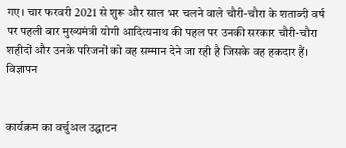गए। चार फरवरी 2021 से शुरू और साल भर चलने वाले चौरी-चौरा के शताब्दी वर्ष पर पहली बार मुख्यमंत्री योगी आदित्यनाथ की पहल पर उनकी सरकार चौरी-चौरा शहीदों और उनके परिजनों को वह सम्मान देने जा रही है जिसके वह हकदार हैं।
विज्ञापन


कार्यक्रम का वर्चुअल उद्घाटन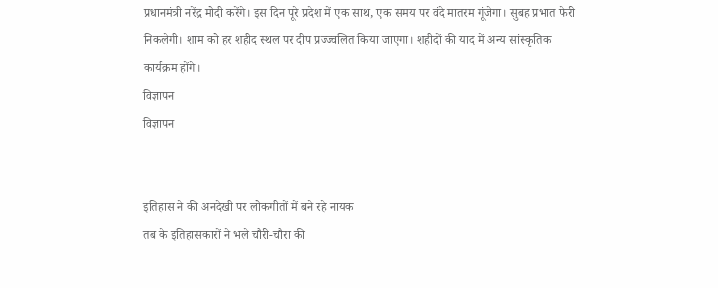प्रधानमंत्री नरेंद्र मोदी करेंगे। इस दिन पूरे प्रदेश में एक साथ, एक समय पर वंदे मातरम गूंजेगा। सुबह प्रभात फेरी निकलेगी। शाम को हर शहीद स्थल पर दीप प्रज्ज्वलित किया जाएगा। शहीदों की याद में अन्य सांस्कृतिक कार्यक्रम होंगे।
विज्ञापन
विज्ञापन


इतिहास ने की अनदेखी पर लोकगीतों में बने रहे नायक
तब के इतिहासकारों ने भले चौरी-चौरा की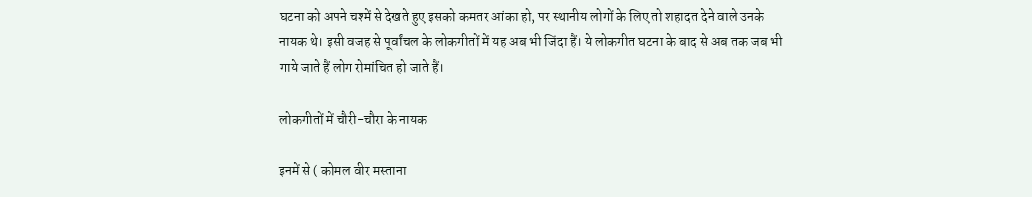घटना को अपने चश्में से देखते हुए इसको कमतर आंका हो, पर स्थानीय लोगों के लिए तो शहादत देने वाले उनके नायक थे। इसी वजह से पूर्वांचल के लोकगीतों में यह अब भी जिंदा हैं। ये लोकगीत घटना के बाद से अब तक जब भी गाये जाते हैं लोग रोमांचित हो जाते हैं।

लोकगीतों में चौरी-चौरा के नायक

इनमें से ( कोमल वीर मस्ताना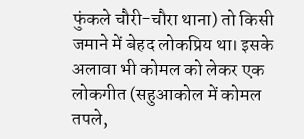फुंकले चौरी-चौरा थाना) तो किसी जमाने में बेहद लोकप्रिय था। इसके अलावा भी कोमल को लेकर एक लोकगीत (सहुआकोल में कोमल तपले,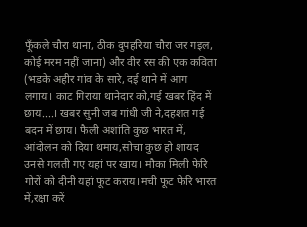फूँकले चौरा थाना, ठीक दुपहरिया चौरा जर गइल, कोई मरम नहीं जाना) और वीर रस की एक कविता (भडके अहीर गांव के सारे, दई थाने में आग लगाय। काट गिराया थानेदार को,गई खबर हिंद में छाय....। खबर सुनी जब गांधी जी ने,दहशत गई बदन में छाय। फैली अशांति कुछ भारत में, आंदोलन को दिया थमाय,सोचा कुछ हो शायद उनसे गलती गए यहां पर खाय। मौका मिली फेरि गोरों को दीनी यहां फूट कराय।मची फूट फेरि भारत में,रक्षा करें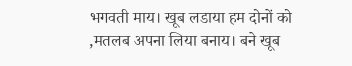भगवती माय। खूब लडाया हम दोनों को ,मतलब अपना लिया बनाय। बने खूब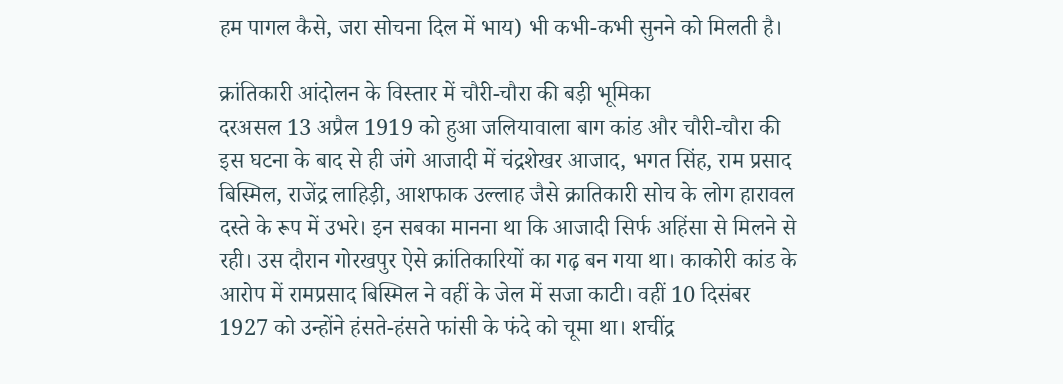हम पागल कैसे, जरा सोचना दिल में भाय) भी कभी-कभी सुनने को मिलती है।

क्रांतिकारी आंदोलन के विस्तार में चौरी-चौरा की बड़ी भूमिका
दरअसल 13 अप्रैल 1919 को हुआ जलियावाला बाग कांड और चौरी-चौरा की इस घटना के बाद से ही जंगे आजादी में चंद्रशेखर आजाद, भगत सिंह, राम प्रसाद बिस्मिल, राजेंद्र लाहिड़ी, आशफाक उल्लाह जैसे क्रातिकारी सोच के लोग हारावल दस्ते के रूप में उभरे। इन सबका मानना था कि आजादी सिर्फ अहिंसा से मिलने से रही। उस दौरान गोरखपुर ऐसे क्रांतिकारियों का गढ़ बन गया था। काकोरी कांड के आरोप में रामप्रसाद बिस्मिल ने वहीं के जेल में सजा काटी। वहीं 10 दिसंबर 1927 को उन्होंने हंसते-हंसते फांसी के फंदे को चूमा था। शचींद्र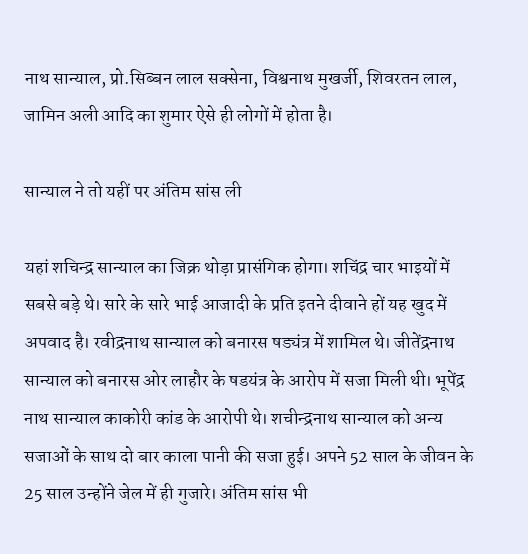नाथ सान्याल, प्रो.सिब्बन लाल सक्सेना, विश्वनाथ मुखर्जी, शिवरतन लाल, जामिन अली आदि का शुमार ऐसे ही लोगों में होता है।

सान्याल ने तो यहीं पर अंतिम सांस ली

यहां शचिन्द्र सान्याल का जिक्र थोड़ा प्रासंगिक होगा। शचिंद्र चार भाइयों में सबसे बड़े थे। सारे के सारे भाई आजादी के प्रति इतने दीवाने हों यह खुद में अपवाद है। रवीद्रनाथ सान्याल को बनारस षड्यंत्र में शामिल थे। जीतेंद्रनाथ सान्याल को बनारस ओर लाहौर के षडयंत्र के आरोप में सजा मिली थी। भूपेंद्र नाथ सान्याल काकोरी कांड के आरोपी थे। शचीन्द्रनाथ सान्याल को अन्य सजाओं के साथ दो बार काला पानी की सजा हुई। अपने 52 साल के जीवन के 25 साल उन्होंने जेल में ही गुजारे। अंतिम सांस भी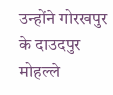उन्होंने गोरखपुर के दाउदपुर मोहल्ले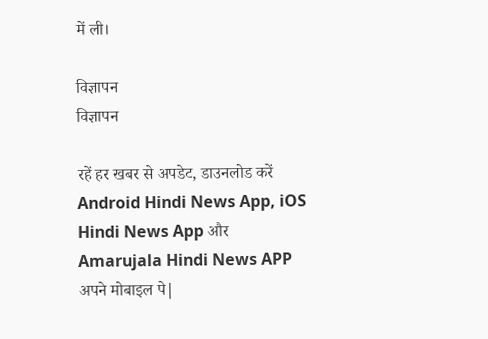में ली।

विज्ञापन
विज्ञापन

रहें हर खबर से अपडेट, डाउनलोड करें Android Hindi News App, iOS Hindi News App और Amarujala Hindi News APP अपने मोबाइल पे|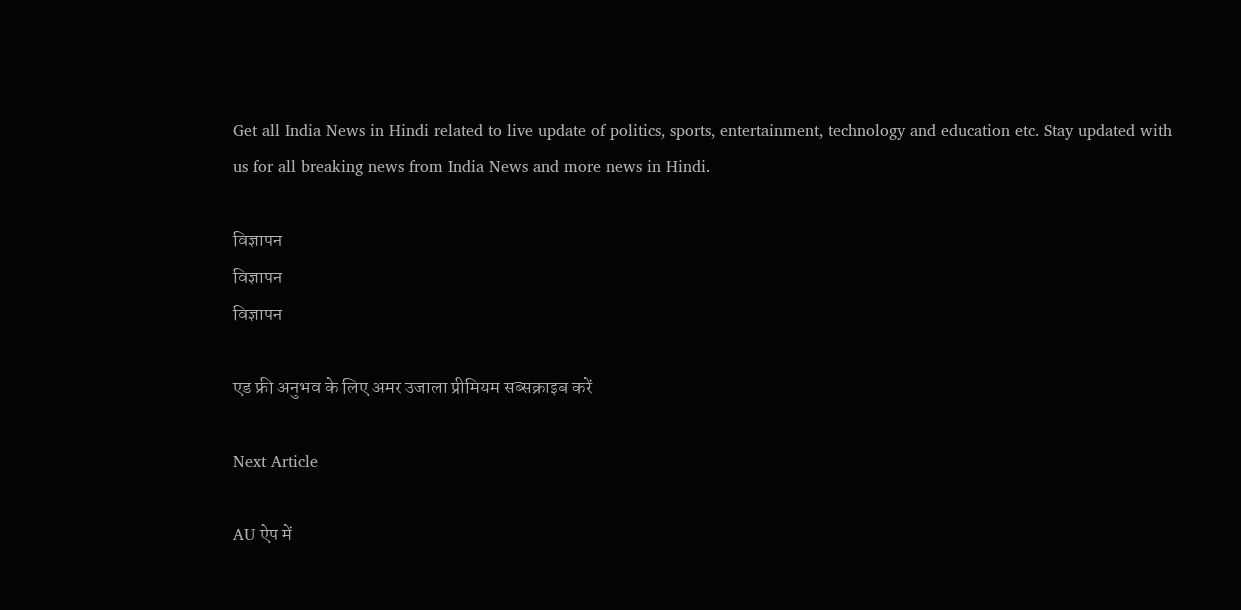Get all India News in Hindi related to live update of politics, sports, entertainment, technology and education etc. Stay updated with us for all breaking news from India News and more news in Hindi.

विज्ञापन
विज्ञापन
विज्ञापन

एड फ्री अनुभव के लिए अमर उजाला प्रीमियम सब्सक्राइब करें

Next Article

AU ऐप में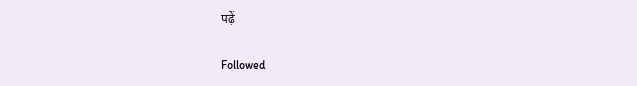पढ़ें

Followed